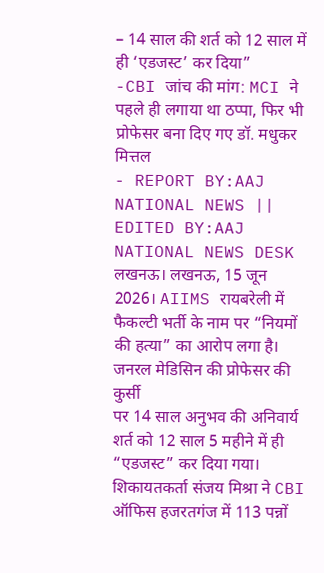– 14 साल की शर्त को 12 साल में ही ‘एडजस्ट’ कर दिया”
-CBI जांच की मांग: MCI ने पहले ही लगाया था ठप्पा, फिर भी प्रोफेसर बना दिए गए डॉ. मधुकर मित्तल
- REPORT BY:AAJ NATIONAL NEWS || EDITED BY:AAJ NATIONAL NEWS DESK
लखनऊ। लखनऊ, 15 जून 2026। AIIMS रायबरेली में फैकल्टी भर्ती के नाम पर “नियमों की हत्या” का आरोप लगा है। जनरल मेडिसिन की प्रोफेसर की कुर्सी
पर 14 साल अनुभव की अनिवार्य शर्त को 12 साल 5 महीने में ही “एडजस्ट” कर दिया गया। शिकायतकर्ता संजय मिश्रा ने CBI ऑफिस हजरतगंज में 113 पन्नों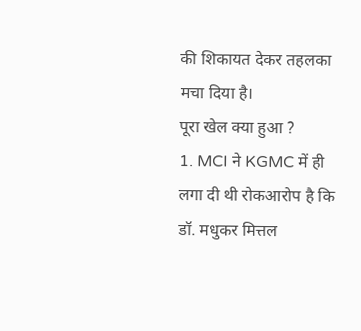की शिकायत देकर तहलका मचा दिया है।
पूरा खेल क्या हुआ ?
1. MCI ने KGMC में ही लगा दी थी रोकआरोप है कि डॉ. मधुकर मित्तल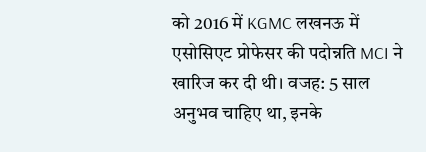को 2016 में KGMC लखनऊ में एसोसिएट प्रोफेसर की पदोन्नति MCI ने खारिज कर दी थी। वजह: 5 साल अनुभव चाहिए था, इनके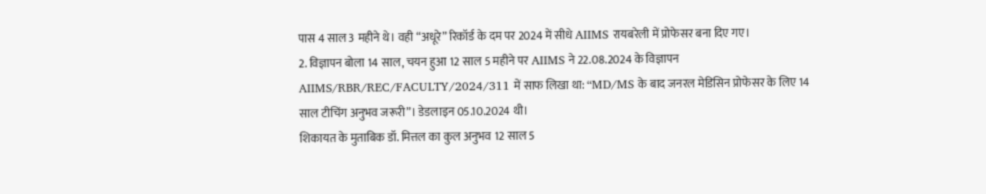पास 4 साल 3 महीने थे। वही “अधूरे” रिकॉर्ड के दम पर 2024 में सीधे AIIMS रायबरेली में प्रोफेसर बना दिए गए।
2. विज्ञापन बोला 14 साल, चयन हुआ 12 साल 5 महीने पर AIIMS ने 22.08.2024 के विज्ञापन AIIMS/RBR/REC/FACULTY/2024/311 में साफ लिखा था: “MD/MS के बाद जनरल मेडिसिन प्रोफेसर के लिए 14 साल टीचिंग अनुभव जरूरी”। डेडलाइन 05.10.2024 थी।
शिकायत के मुताबिक डॉ. मित्तल का कुल अनुभव 12 साल 5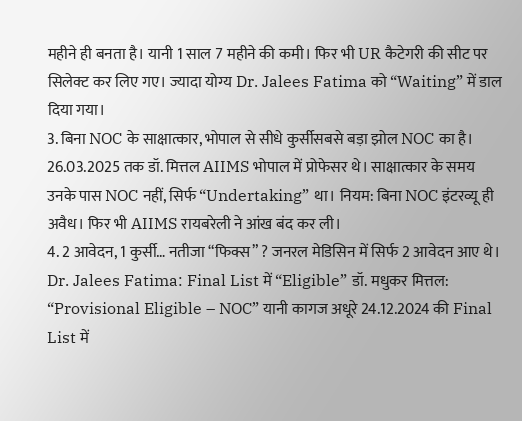महीने ही बनता है। यानी 1 साल 7 महीने की कमी। फिर भी UR कैटेगरी की सीट पर सिलेक्ट कर लिए गए। ज्यादा योग्य Dr. Jalees Fatima को “Waiting” में डाल दिया गया।
3. बिना NOC के साक्षात्कार, भोपाल से सीधे कुर्सीसबसे बड़ा झोल NOC का है। 26.03.2025 तक डॉ. मित्तल AIIMS भोपाल में प्रोफेसर थे। साक्षात्कार के समय उनके पास NOC नहीं, सिर्फ “Undertaking” था। नियम: बिना NOC इंटरव्यू ही अवैध। फिर भी AIIMS रायबरेली ने आंख बंद कर ली।
4. 2 आवेदन, 1 कुर्सी… नतीजा “फिक्स” ? जनरल मेडिसिन में सिर्फ 2 आवेदन आए थे। Dr. Jalees Fatima: Final List में “Eligible” डॉ. मधुकर मित्तल: “Provisional Eligible – NOC” यानी कागज अधूरे 24.12.2024 की Final List में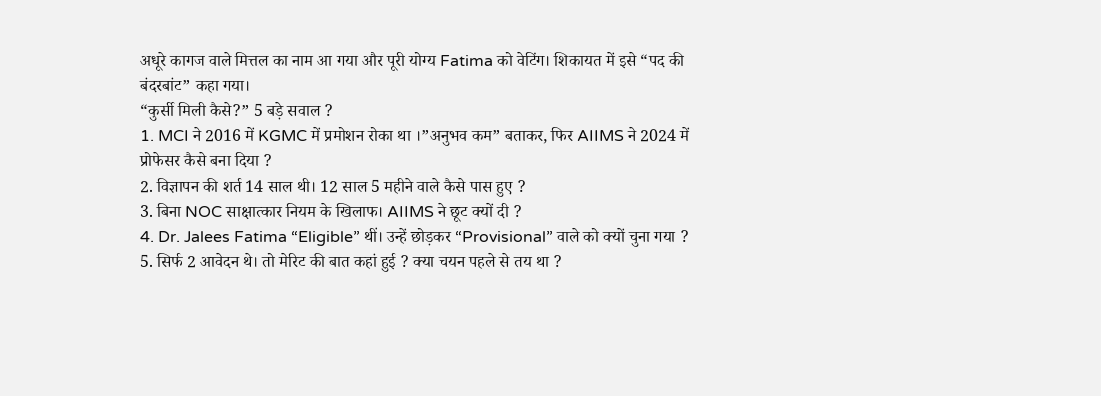अधूरे कागज वाले मित्तल का नाम आ गया और पूरी योग्य Fatima को वेटिंग। शिकायत में इसे “पद की बंदरबांट” कहा गया।
“कुर्सी मिली कैसे?” 5 बड़े सवाल ?
1. MCI ने 2016 में KGMC में प्रमोशन रोका था ।”अनुभव कम” बताकर, फिर AIIMS ने 2024 में प्रोफेसर कैसे बना दिया ?
2. विज्ञापन की शर्त 14 साल थी। 12 साल 5 महीने वाले कैसे पास हुए ?
3. बिना NOC साक्षात्कार नियम के खिलाफ। AIIMS ने छूट क्यों दी ?
4. Dr. Jalees Fatima “Eligible” थीं। उन्हें छोड़कर “Provisional” वाले को क्यों चुना गया ?
5. सिर्फ 2 आवेदन थे। तो मेरिट की बात कहां हुई ? क्या चयन पहले से तय था ?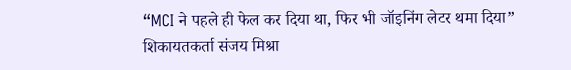“MCI ने पहले ही फेल कर दिया था, फिर भी जॉइनिंग लेटर थमा दिया”
शिकायतकर्ता संजय मिश्रा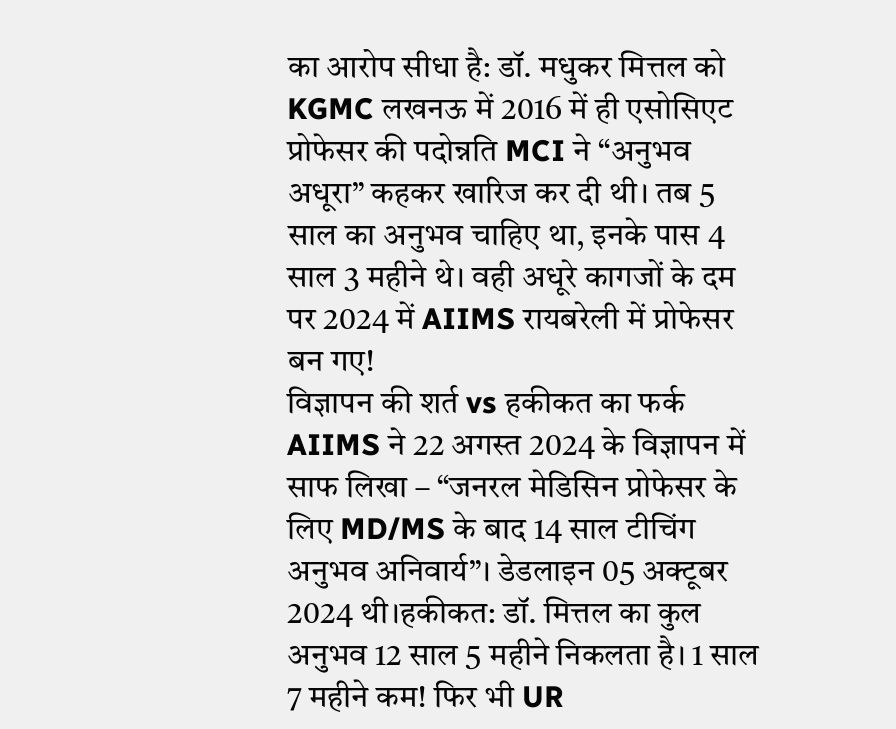का आरोप सीधा है: डॉ. मधुकर मित्तल को KGMC लखनऊ में 2016 में ही एसोसिएट प्रोफेसर की पदोन्नति MCI ने “अनुभव अधूरा” कहकर खारिज कर दी थी। तब 5 साल का अनुभव चाहिए था, इनके पास 4 साल 3 महीने थे। वही अधूरे कागजों के दम पर 2024 में AIIMS रायबरेली में प्रोफेसर बन गए!
विज्ञापन की शर्त vs हकीकत का फर्क
AIIMS ने 22 अगस्त 2024 के विज्ञापन में साफ लिखा – “जनरल मेडिसिन प्रोफेसर के लिए MD/MS के बाद 14 साल टीचिंग अनुभव अनिवार्य”। डेडलाइन 05 अक्टूबर 2024 थी।हकीकत: डॉ. मित्तल का कुल अनुभव 12 साल 5 महीने निकलता है। 1 साल 7 महीने कम! फिर भी UR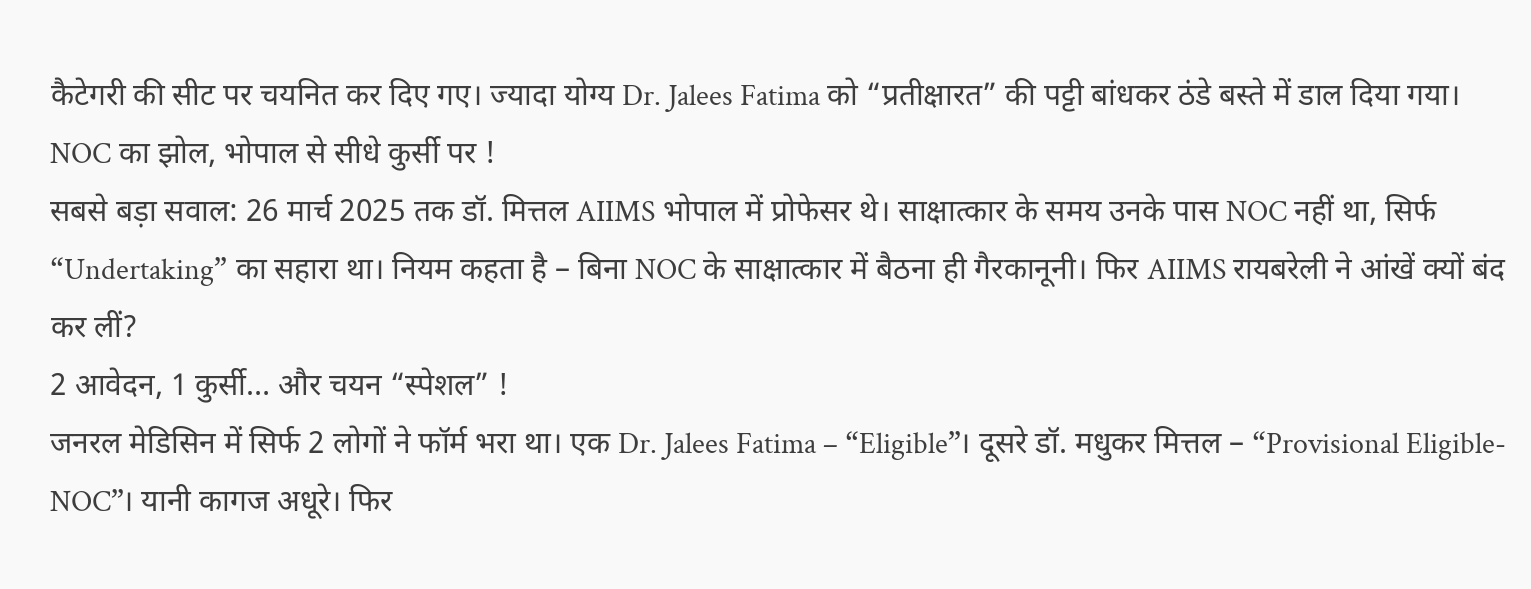कैटेगरी की सीट पर चयनित कर दिए गए। ज्यादा योग्य Dr. Jalees Fatima को “प्रतीक्षारत” की पट्टी बांधकर ठंडे बस्ते में डाल दिया गया।
NOC का झोल, भोपाल से सीधे कुर्सी पर !
सबसे बड़ा सवाल: 26 मार्च 2025 तक डॉ. मित्तल AIIMS भोपाल में प्रोफेसर थे। साक्षात्कार के समय उनके पास NOC नहीं था, सिर्फ “Undertaking” का सहारा था। नियम कहता है – बिना NOC के साक्षात्कार में बैठना ही गैरकानूनी। फिर AIIMS रायबरेली ने आंखें क्यों बंद कर लीं?
2 आवेदन, 1 कुर्सी… और चयन “स्पेशल” !
जनरल मेडिसिन में सिर्फ 2 लोगों ने फॉर्म भरा था। एक Dr. Jalees Fatima – “Eligible”। दूसरे डॉ. मधुकर मित्तल – “Provisional Eligible-NOC”। यानी कागज अधूरे। फिर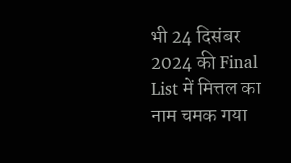भी 24 दिसंबर 2024 की Final List में मित्तल का नाम चमक गया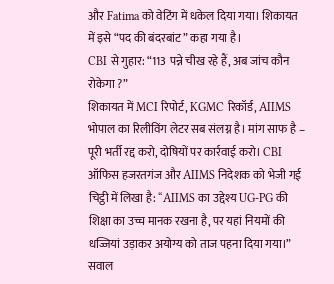और Fatima को वेटिंग में धकेल दिया गया। शिकायत में इसे “पद की बंदरबांट” कहा गया है।
CBI से गुहार: “113 पन्ने चीख रहे हैं, अब जांच कौन रोकेगा ?”
शिकायत में MCI रिपोर्ट, KGMC रिकॉर्ड, AIIMS भोपाल का रिलीविंग लेटर सब संलग्न है। मांग साफ है – पूरी भर्ती रद्द करो, दोषियों पर कार्रवाई करो। CBI ऑफिस हजरतगंज और AIIMS निदेशक को भेजी गई चिट्ठी में लिखा है: “AIIMS का उद्देश्य UG-PG की शिक्षा का उच्च मानक रखना है, पर यहां नियमों की धज्जियां उड़ाकर अयोग्य को ताज पहना दिया गया।”
सवाल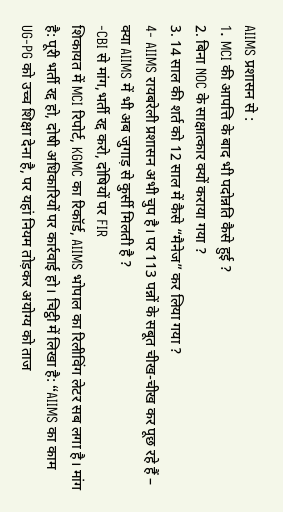AIIMS प्रशासन से :
1. MCI की आपत्ति के बाद भी पदोन्नति कैसे हुई ?
2. बिना NOC के साक्षात्कार क्यों कराया गया ?
3. 14 साल की शर्त को 12 साल में कैसे “मैनेज” कर लिया गया ?
4- AIIMS रायबरेली प्रशासन अभी चुप है। पर 113 पन्नों के सबूत चीख-चीख कर पूछ रहे हैं – क्या AIIMS में भी अब जुगाड़ से कुर्सी मिलती है ?
-CBI से मांग,भर्ती रद्द करो, दोषियों पर FIR
शिकायत में MCI रिपोर्ट, KGMC का रिकॉर्ड, AIIMS भोपाल का रिलीविंग लेटर सब लगा है। मांग है: पूरी भर्ती रद्द हो, दोषी अधिकारियों पर कार्रवाई हो। चिट्ठी में लिखा है: “AIIMS का काम UG-PG को उच्च शिक्षा देना है, पर यहां नियम तोड़कर अयोग्य को ताज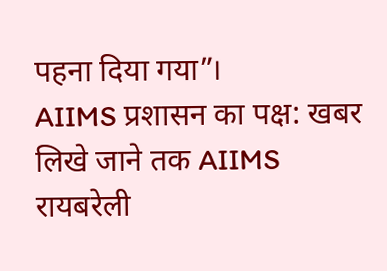पहना दिया गया”।
AIIMS प्रशासन का पक्ष: खबर लिखे जाने तक AIIMS रायबरेली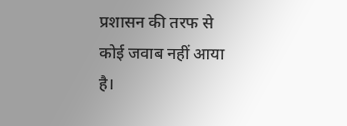प्रशासन की तरफ से कोई जवाब नहीं आया है।